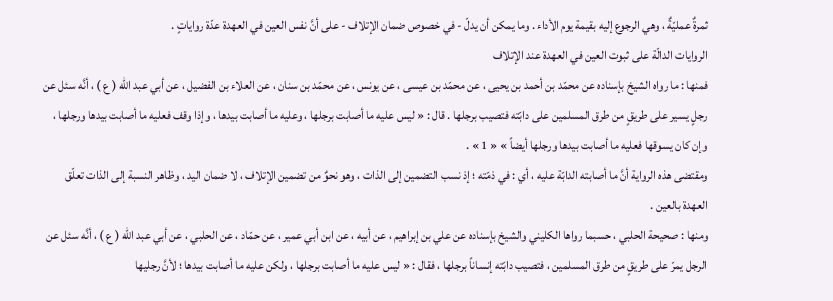ثمرةٌ عمليّةٌ ، وهي الرجوع إليه بقيمة يوم الأداء . وما يمكن أن يدلّ - في خصوص ضمان الإتلاف - على أنَّ نفس العين في العهدة عدّة رواياتٍ .
الروايات الدالّة على ثبوت العين في العهدة عند الإتلاف
فمنها : ما رواه الشيخ بإسناده عن محمّد بن أحمد بن يحيى ، عن محمّد بن عيسى ، عن يونس ، عن محمّد بن سنان ، عن العلاء بن الفضيل ، عن أبي عبد الله ( ع ) ، أنَّه سئل عن رجلٍ يسير على طريقٍ من طرق المسلمين على دابّته فتصيب برجلها . قال : « ليس عليه ما أصابت برجلها ، وعليه ما أصابت بيدها ، وإذا وقف فعليه ما أصابت بيدها ورجلها ، وإن كان يسوقها فعليه ما أصابت بيدها ورجلها أيضاً » « 1 » .
ومقتضى هذه الرواية أنَّ ما أصابته الدابّة عليه ، أي : في ذمّته ؛ إذ نسب التضمين إلى الذات ، وهو نحوٌ من تضمين الإتلاف ، لا ضمان اليد ، وظاهر النسبة إلى الذات تعلّق العهدة بالعين .
ومنها : صحيحة الحلبي ، حسبما رواها الكليني والشيخ بإسناده عن علي بن إبراهيم ، عن أبيه ، عن ابن أبي عمير ، عن حمّاد ، عن الحلبي ، عن أبي عبد الله ( ع ) ، أنَّه سئل عن الرجل يمرّ على طريقٍ من طرق المسلمين ، فتصيب دابّته إنساناً برجلها ، فقال : « ليس عليه ما أصابت برجلها ، ولكن عليه ما أصابت بيدها ؛ لأنَّ رجليها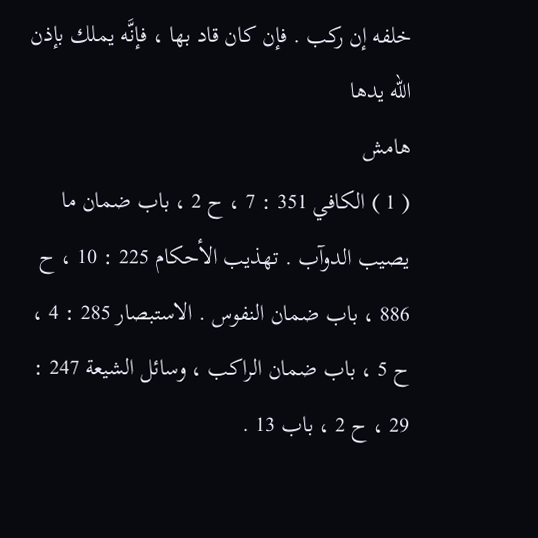خلفه إن ركب . فإن كان قاد بها ، فإنَّه يملك بإذن الله يدها
هامش
( 1 ) الكافي 351 : 7 ، ح 2 ، باب ضمان ما يصيب الدوآب . تهذيب الأحكام 225 : 10 ، ح 886 ، باب ضمان النفوس . الاستبصار 285 : 4 ، ح 5 ، باب ضمان الراكب ، وسائل الشيعة 247 : 29 ، ح 2 ، باب 13 .